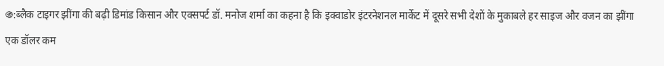֍:ब्लैक टाइगर झींगा की बढ़ी डिमांड किसान और एक्सपर्ट डॉ. मनोज शर्मा का कहना है कि इक्वाडोर इंटरनेशनल मार्केट में दूसरे सभी देशों के मुकाबले हर साइज और वजन का झींगा एक डॉलर कम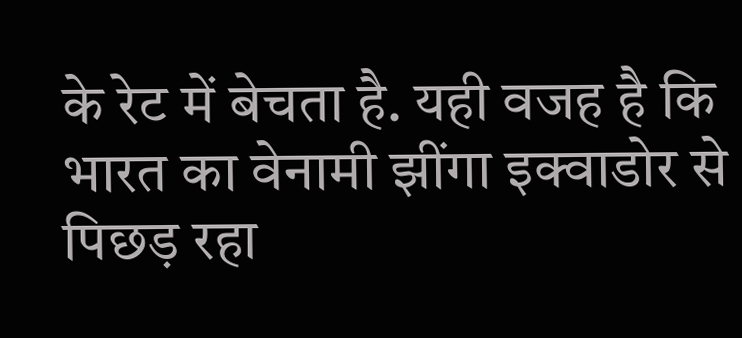के रेट में बेचता है. यही वजह है कि भारत का वेनामी झींगा इक्वाडोर से पिछड़ रहा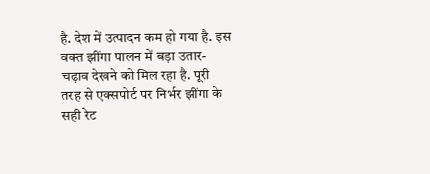है. देश में उत्पादन कम हो गया है. इस वक्त झींगा पालन में बड़ा उतार-चढ़ाव देखने को मिल रहा है. पूरी तरह से एक्सपोर्ट पर निर्भर झींगा के सही रेट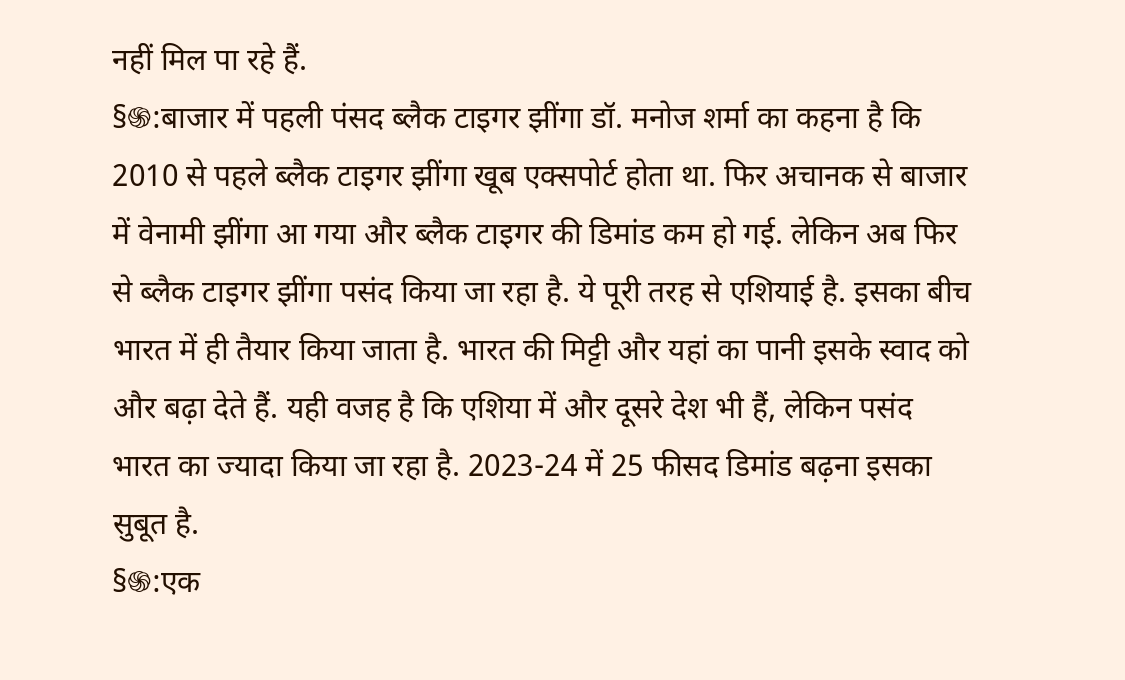नहीं मिल पा रहे हैं.
§֍:बाजार में पहली पंसद ब्लैक टाइगर झींगा डॉ. मनोज शर्मा का कहना है कि 2010 से पहले ब्लैक टाइगर झींगा खूब एक्सपोर्ट होता था. फिर अचानक से बाजार में वेनामी झींगा आ गया और ब्लैक टाइगर की डिमांड कम हो गई. लेकिन अब फिर से ब्लैक टाइगर झींगा पसंद किया जा रहा है. ये पूरी तरह से एशियाई है. इसका बीच भारत में ही तैयार किया जाता है. भारत की मिट्टी और यहां का पानी इसके स्वाद को और बढ़ा देते हैं. यही वजह है कि एशिया में और दूसरे देश भी हैं, लेकिन पसंद भारत का ज्यादा किया जा रहा है. 2023-24 में 25 फीसद डिमांड बढ़ना इसका सुबूत है.
§֍:एक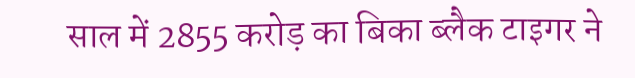साल में 2855 करोड़ का बिका ब्लैक टाइगर ने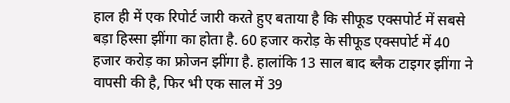हाल ही में एक रिपोर्ट जारी करते हुए बताया है कि सीफूड एक्सपोर्ट में सबसे बड़ा हिस्सा झींगा का होता है. 60 हजार करोड़ के सीफूड एक्सपोर्ट में 40 हजार करोड़ का फ्रोजन झींगा है. हालांकि 13 साल बाद ब्लैक टाइगर झींगा ने वापसी की है, फिर भी एक साल में 39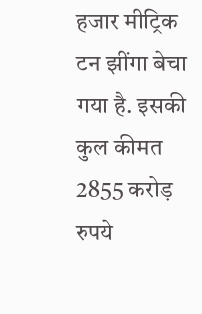हजार मीट्रिक टन झींगा बेचा गया है. इसकी कुल कीमत 2855 करोड़ रुपये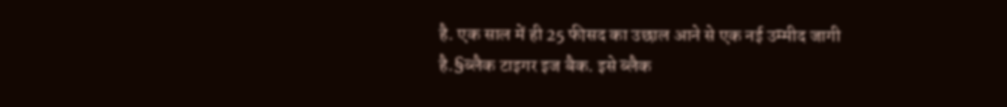है. एक साल में ही 25 फीसद का उछाल आने से एक नई उम्मीद जागी है.§ब्लैक टाइगर इज बैक. इसे ब्लैक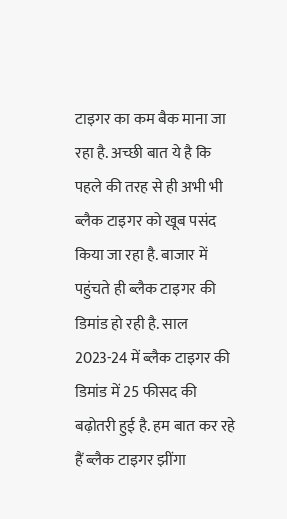टाइगर का कम बैक माना जा रहा है. अच्छी बात ये है कि पहले की तरह से ही अभी भी ब्लैक टाइगर को खूब पसंद किया जा रहा है. बाजार में पहुंचते ही ब्लैक टाइगर की डिमांड हो रही है. साल 2023-24 में ब्लैक टाइगर की डिमांड में 25 फीसद की बढ़ोतरी हुई है. हम बात कर रहे हैं ब्लैक टाइगर झींगा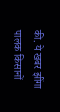की. ये खबर झींगा पालक किसानों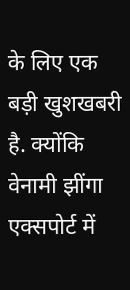के लिए एक बड़ी खुशखबरी है. क्योंकि वेनामी झींगा एक्सपोर्ट में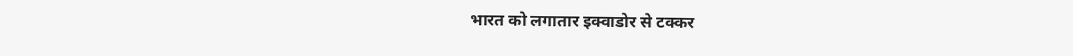भारत को लगातार इक्वाडोर से टक्कर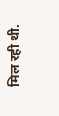मिल रही थी.